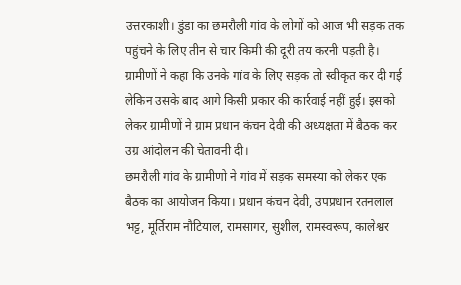उत्तरकाशी। डुंडा का छमरौली गांव के लोगों को आज भी सड़क तक पहुंचने के लिए तीन से चार किमी की दूरी तय करनी पड़ती है। ग्रामीणों ने कहा कि उनके गांव के लिए सड़क तो स्वीकृत कर दी गई लेकिन उसके बाद आगे किसी प्रकार की कार्रवाई नहीं हुई। इसको लेकर ग्रामीणों ने ग्राम प्रधान कंचन देवी की अध्यक्षता में बैठक कर उग्र आंदोलन की चेतावनी दी।
छमरौली गांव के ग्रामीणो ने गांव में सड़क समस्या को लेकर एक बैठक का आयोजन किया। प्रधान कंचन देवी, उपप्रधान रतनलाल भट्ट, मूर्तिराम नौटियाल, रामसागर, सुशील, रामस्वरूप, कालेश्वर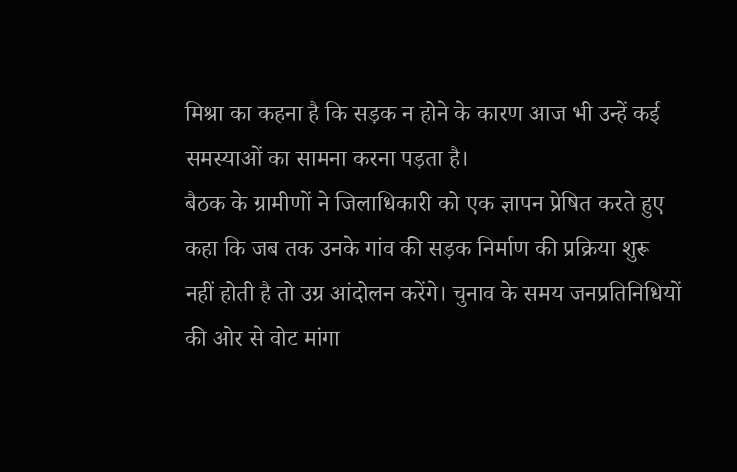मिश्रा का कहना है कि सड़क न होने के कारण आज भी उन्हें कई समस्याओं का सामना करना पड़ता है।
बैठक के ग्रामीणों ने जिलाधिकारी को एक ज्ञापन प्रेषित करते हुए कहा कि जब तक उनके गांव की सड़क निर्माण की प्रक्रिया शुरू नहीं होती है तो उग्र आंदोलन करेंगे। चुनाव के समय जनप्रतिनिधियों की ओर से वोट मांगा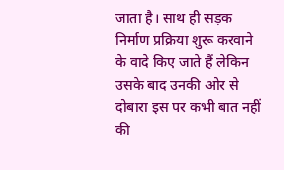जाता है। साथ ही सड़क निर्माण प्रक्रिया शुरू करवाने के वादे किए जाते हैं लेकिन उसके बाद उनकी ओर से दोबारा इस पर कभी बात नहीं की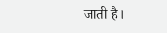जाती है।